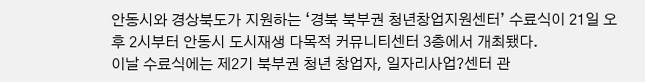안동시와 경상북도가 지원하는 ‘경북 북부권 청년창업지원센터’ 수료식이 21일 오후 2시부터 안동시 도시재생 다목적 커뮤니티센터 3층에서 개최됐다.
이날 수료식에는 제2기 북부권 청년 창업자, 일자리사업?센터 관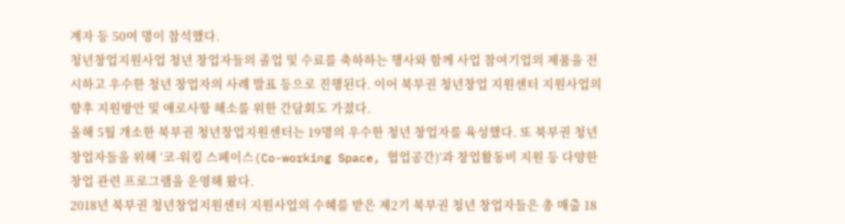계자 등 50여 명이 참석했다.
청년창업지원사업 청년 창업자들의 졸업 및 수료를 축하하는 행사와 함께 사업 참여기업의 제품을 전시하고 우수한 청년 창업자의 사례 발표 등으로 진행된다. 이어 북부권 청년창업 지원센터 지원사업의 향후 지원방안 및 애로사항 해소를 위한 간담회도 가졌다.
올해 5월 개소한 북부권 청년창업지원센터는 19명의 우수한 청년 창업자를 육성했다. 또 북부권 청년 창업자들을 위해 ‘코-워킹 스페이스(Co-working Space, 협업공간)’과 창업활동비 지원 등 다양한 창업 관련 프로그램을 운영해 왔다.
2018년 북부권 청년창업지원센터 지원사업의 수혜를 받은 제2기 북부권 청년 창업자들은 총 매출 18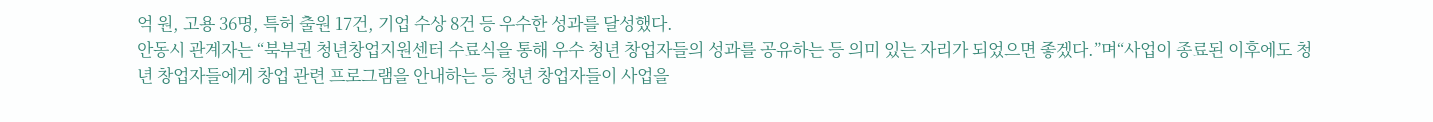억 원, 고용 36명, 특허 출원 17건, 기업 수상 8건 등 우수한 성과를 달성했다.
안동시 관계자는 “북부권 청년창업지원센터 수료식을 통해 우수 청년 창업자들의 성과를 공유하는 등 의미 있는 자리가 되었으면 좋겠다.”며“사업이 종료된 이후에도 청년 창업자들에게 창업 관련 프로그램을 안내하는 등 청년 창업자들이 사업을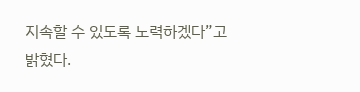지속할 수 있도록 노력하겠다”고 밝혔다.